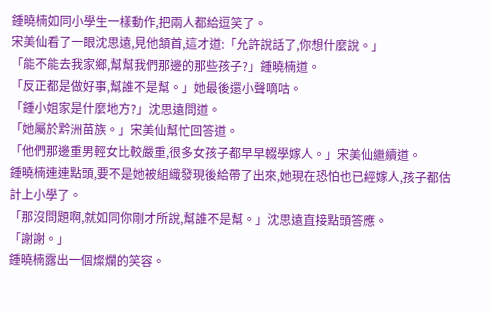鍾曉楠如同小學生一樣動作,把兩人都給逗笑了。
宋美仙看了一眼沈思遠,見他頷首,這才道:「允許說話了,你想什麼說。」
「能不能去我家鄉,幫幫我們那邊的那些孩子?」鍾曉楠道。
「反正都是做好事,幫誰不是幫。」她最後還小聲嘀咕。
「鍾小姐家是什麼地方?」沈思遠問道。
「她屬於黔洲苗族。」宋美仙幫忙回答道。
「他們那邊重男輕女比較嚴重,很多女孩子都早早輟學嫁人。」宋美仙繼續道。
鍾曉楠連連點頭,要不是她被組織發現後給帶了出來,她現在恐怕也已經嫁人,孩子都估計上小學了。
「那沒問題啊,就如同你剛才所說,幫誰不是幫。」沈思遠直接點頭答應。
「謝謝。」
鍾曉楠露出一個燦爛的笑容。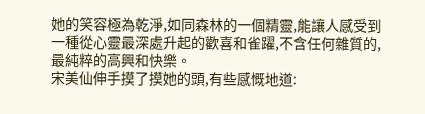她的笑容極為乾淨,如同森林的一個精靈,能讓人感受到一種從心靈最深處升起的歡喜和雀躍,不含任何雜質的,最純粹的高興和快樂。
宋美仙伸手摸了摸她的頭,有些感慨地道: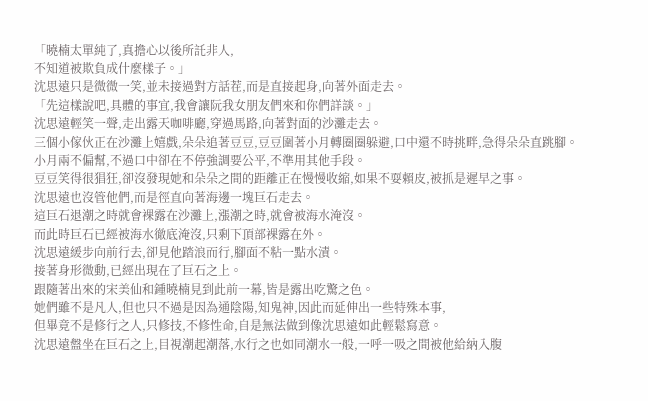「曉楠太單純了,真擔心以後所託非人,
不知道被欺負成什麼樣子。」
沈思遠只是微微一笑,並未接過對方話茬,而是直接起身,向著外面走去。
「先這樣說吧,具體的事宜,我會讓阮我女朋友們來和你們詳談。」
沈思遠輕笑一聲,走出露天咖啡廳,穿過馬路,向著對面的沙灘走去。
三個小傢伙正在沙灘上嬉戲,朵朵追著豆豆,豆豆圍著小月轉圈圈躲避,口中還不時挑畔,急得朵朵直跳腳。
小月兩不偏幫,不過口中卻在不停強調要公平,不準用其他手段。
豆豆笑得很猖狂,卻沒發現她和朵朵之間的距離正在慢慢收縮,如果不耍賴皮,被抓是遲早之事。
沈思遠也沒管他們,而是徑直向著海邊一塊巨石走去。
這巨石退潮之時就會裸露在沙灘上,漲潮之時,就會被海水淹沒。
而此時巨石已經被海水徹底淹沒,只剩下頂部裸露在外。
沈思遠緩步向前行去,卻見他踏浪而行,腳面不粘一點水漬。
接著身形微動,已經出現在了巨石之上。
跟隨著出來的宋美仙和鍾曉楠見到此前一幕,皆是露出吃驚之色。
她們雖不是凡人,但也只不過是因為通陰陽,知鬼神,因此而延伸出一些特殊本事,
但畢竟不是修行之人,只修技,不修性命,自是無法做到像沈思遠如此輕鬆寫意。
沈思遠盤坐在巨石之上,目視潮起潮落,水行之也如同潮水一般,一呼一吸之間被他給納入腹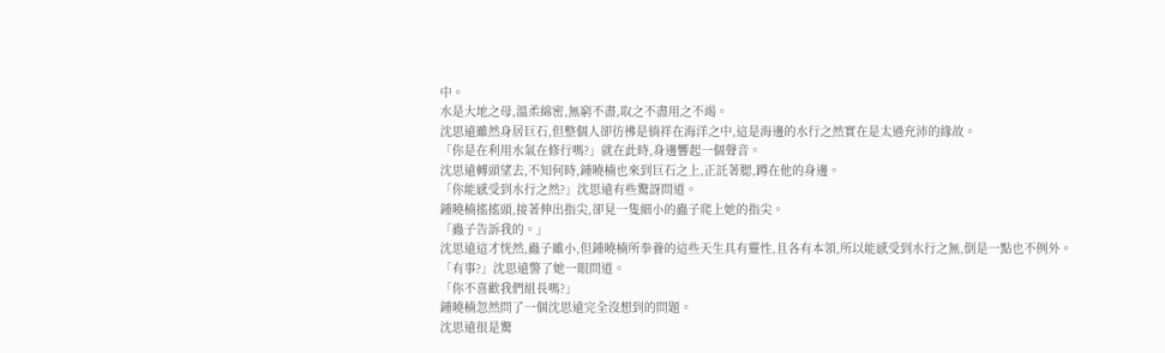中。
水是大地之母,溫柔綿密,無窮不盡,取之不盡用之不竭。
沈思遠雖然身居巨石,但整個人卻彷彿是徜祥在海洋之中,這是海邊的水行之然實在是太過充沛的緣故。
「你是在利用水氣在修行嗎?」就在此時,身邊響起一個聲音。
沈思遠轉頭望去,不知何時,鍾曉楠也來到巨石之上,正託著腮,蹲在他的身邊。
「你能感受到水行之然?」沈思遠有些驚訝問道。
鍾曉楠搖搖頭,接著伸出指尖,卻見一隻細小的蟲子爬上她的指尖。
「蟲子告訴我的。」
沈思遠這才恍然,蟲子雖小,但鍾曉楠所拳養的這些天生具有靈性,且各有本領,所以能感受到水行之無,倒是一點也不例外。
「有事?」沈思遠警了她一眼問道。
「你不喜歡我們組長嗎?」
鍾曉楠忽然問了一個沈思遠完全沒想到的問題。
沈思遠很是驚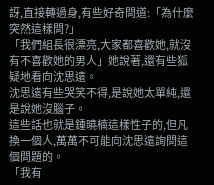訝,直接轉過身,有些好奇問道:「為什麼突然這樣問?」
「我們組長很漂亮,大家都喜歡她,就沒有不喜歡她的男人」她說著,還有些狐疑地看向沈思遠。
沈思遠有些哭笑不得,是說她太單純,還是說她沒腦子。
這些話也就是鍾曉楠這樣性子的,但凡換一個人,萬萬不可能向沈思遠詢問這個問題的。
「我有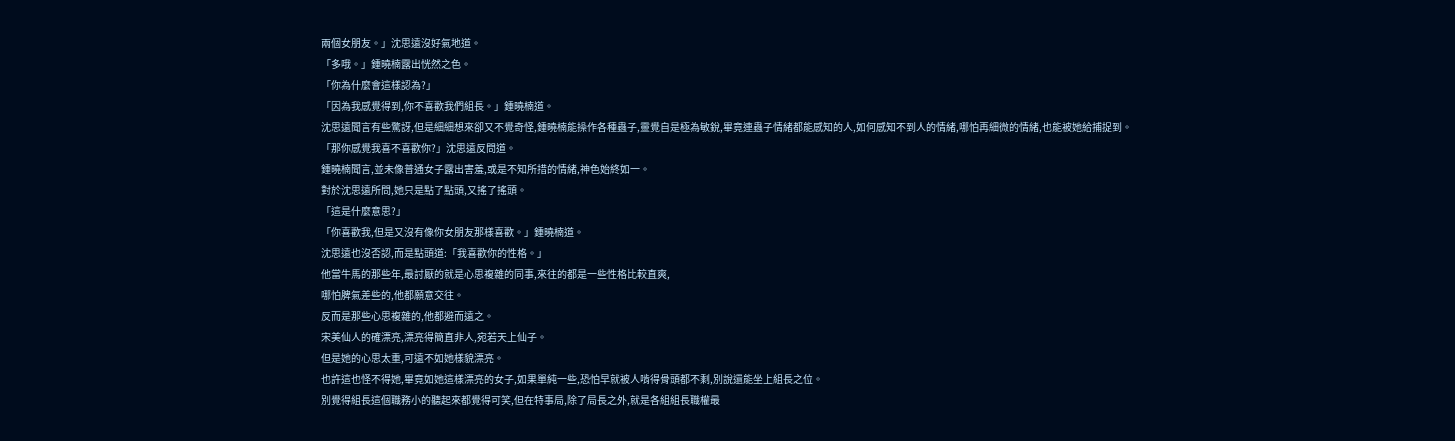兩個女朋友。」沈思遠沒好氣地道。
「多哦。」鍾曉楠露出恍然之色。
「你為什麼會這樣認為?」
「因為我感覺得到,你不喜歡我們組長。」鍾曉楠道。
沈思遠聞言有些驚訝,但是細細想來卻又不覺奇怪,鍾曉楠能操作各種蟲子,靈覺自是極為敏銳,畢竟連蟲子情緒都能感知的人,如何感知不到人的情緒,哪怕再細微的情緒,也能被她給捕捉到。
「那你感覺我喜不喜歡你?」沈思遠反問道。
鍾曉楠聞言,並未像普通女子露出害羞,或是不知所措的情緒,神色始終如一。
對於沈思遠所問,她只是點了點頭,又搖了搖頭。
「這是什麼意思?」
「你喜歡我,但是又沒有像你女朋友那樣喜歡。」鍾曉楠道。
沈思遠也沒否認,而是點頭道:「我喜歡你的性格。」
他當牛馬的那些年,最討厭的就是心思複雜的同事,來往的都是一些性格比較直爽,
哪怕脾氣差些的,他都願意交往。
反而是那些心思複雜的,他都避而遠之。
宋美仙人的確漂亮,漂亮得簡直非人,宛若天上仙子。
但是她的心思太重,可遠不如她樣貌漂亮。
也許這也怪不得她,畢竟如她這樣漂亮的女子,如果單純一些,恐怕早就被人啃得骨頭都不剩,別說還能坐上組長之位。
別覺得組長這個職務小的聽起來都覺得可笑,但在特事局,除了局長之外,就是各組組長職權最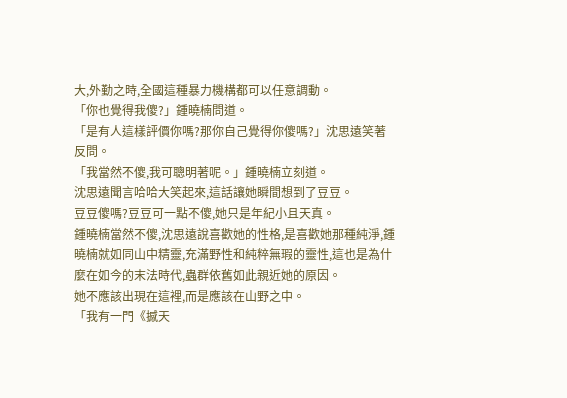大,外勤之時,全國這種暴力機構都可以任意調動。
「你也覺得我傻?」鍾曉楠問道。
「是有人這樣評價你嗎?那你自己覺得你傻嗎?」沈思遠笑著反問。
「我當然不傻,我可聰明著呢。」鍾曉楠立刻道。
沈思遠聞言哈哈大笑起來,這話讓她瞬間想到了豆豆。
豆豆傻嗎?豆豆可一點不傻,她只是年紀小且天真。
鍾曉楠當然不傻,沈思遠說喜歡她的性格,是喜歡她那種純淨,鍾曉楠就如同山中精靈,充滿野性和純粹無瑕的靈性,這也是為什麼在如今的末法時代,蟲群依舊如此親近她的原因。
她不應該出現在這裡,而是應該在山野之中。
「我有一門《撼天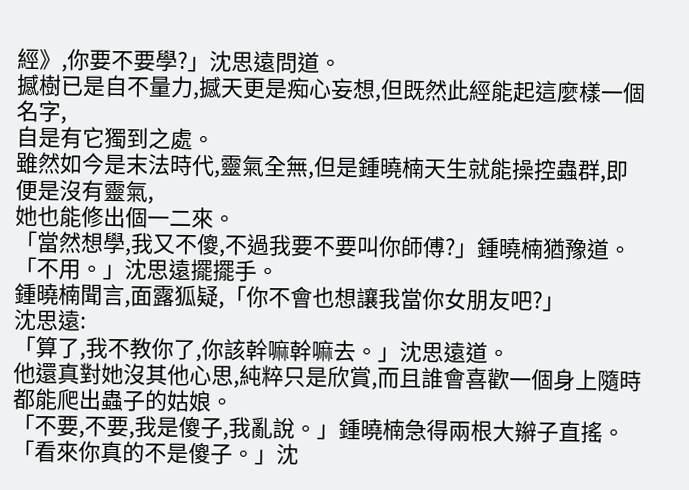經》,你要不要學?」沈思遠問道。
撼樹已是自不量力,撼天更是痴心妄想,但既然此經能起這麼樣一個名字,
自是有它獨到之處。
雖然如今是末法時代,靈氣全無,但是鍾曉楠天生就能操控蟲群,即便是沒有靈氣,
她也能修出個一二來。
「當然想學,我又不傻,不過我要不要叫你師傅?」鍾曉楠猶豫道。
「不用。」沈思遠擺擺手。
鍾曉楠聞言,面露狐疑,「你不會也想讓我當你女朋友吧?」
沈思遠:
「算了,我不教你了,你該幹嘛幹嘛去。」沈思遠道。
他還真對她沒其他心思,純粹只是欣賞,而且誰會喜歡一個身上隨時都能爬出蟲子的姑娘。
「不要,不要,我是傻子,我亂說。」鍾曉楠急得兩根大辮子直搖。
「看來你真的不是傻子。」沈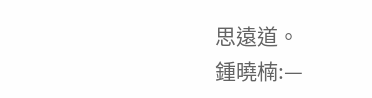思遠道。
鍾曉楠:—